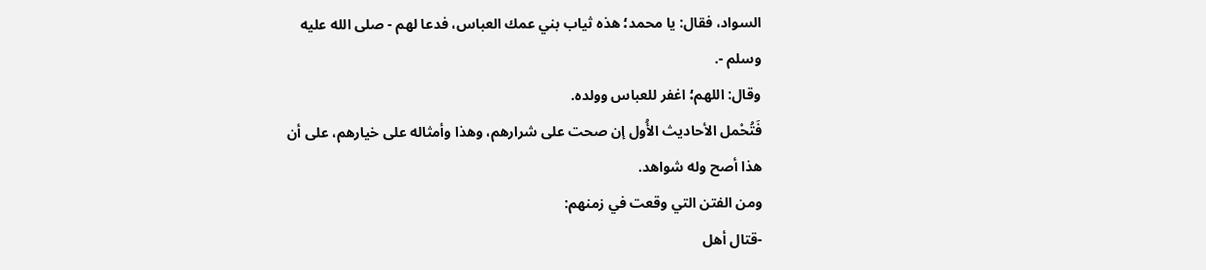السواد، فقال: يا محمد؛ هذه ثياب بني عمك العباس، فدعا لهم - صلى الله عليه وسلم -.
وقال: اللهم؛ اغفر للعباس وولده.
فَتُحْمل الأحاديث الأُول إن صحت على شرارهم، وهذا وأمثاله على خيارهم، على أن هذا أصح وله شواهد.
ومن الفتن التي وقعت في زمنهم:
-قتال أهل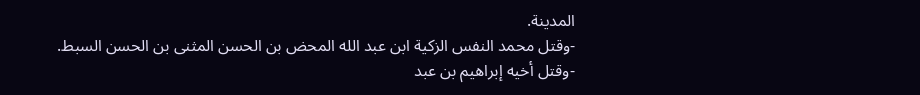المدينة.
-وقتل محمد النفس الزكية ابن عبد الله المحض بن الحسن المثنى بن الحسن السبط.
-وقتل أخيه إبراهيم بن عبد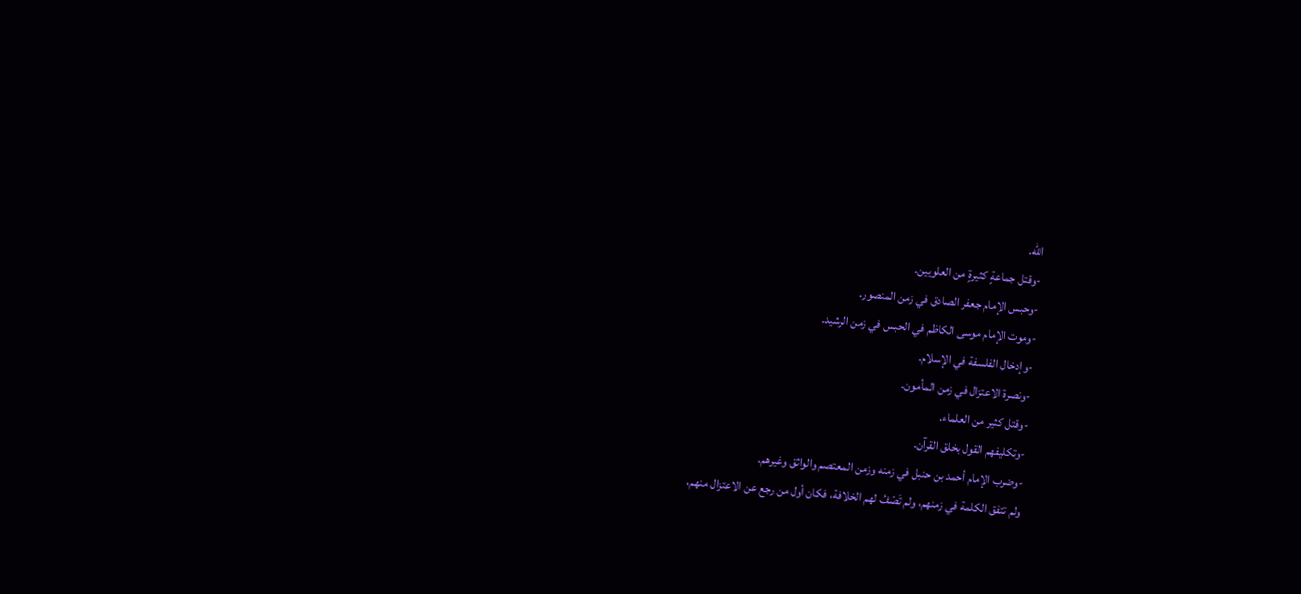الله.
-وقتل جماعةٍ كثيرةٍ من العلويين.
-وحبس الإمام جعفر الصادق في زمن المنصور.
-وموت الإمام موسى الكاظم في الحبس في زمن الرشيد.
-وإدخال الفلسفة في الإسلام.
-ونصرة الاعتزال في زمن المأمون.
-وقتل كثير من العلماء.
-وتكليفهم القول بخلق القرآن.
-وضرب الإمام أحمد بن حنبل في زمنه وزمن المعتصم والواثق وغيرهم.
ولم تتفق الكلمة في زمنهم، ولم تَصْفُ لهم الخلافة، فكان أول من رجع عن الاعتزال منهم،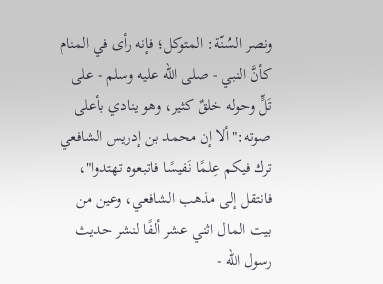ونصر السُنّة: المتوكل؛ فإنه رأى في المنام كأنَّ النبي - صلى الله عليه وسلم - على تَلٍّ وحوله خلقٌ كثير، وهو ينادي بأعلى صوته:"ألا إن محمد بن إدريس الشافعي ترك فيكم عِلمًا نَفيسًا فاتبعوه تهتدوا"، فانتقل إلى مذهب الشافعي، وعين من بيت المال اثني عشر ألفًا لنشر حديث رسول الله -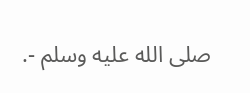صلى الله عليه وسلم -.